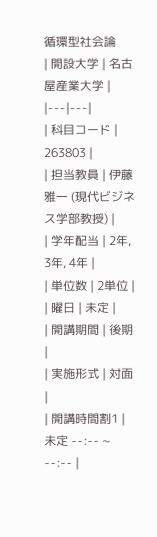循環型社会論
| 開設大学 | 名古屋産業大学 |
|---|---|
| 科目コード | 263803 |
| 担当教員 | 伊藤 雅一 (現代ビジネス学部教授) |
| 学年配当 | 2年, 3年, 4年 |
| 単位数 | 2単位 |
| 曜日 | 未定 |
| 開講期間 | 後期 |
| 実施形式 | 対面 |
| 開講時間割1 | 未定 --:-- ~ --:-- |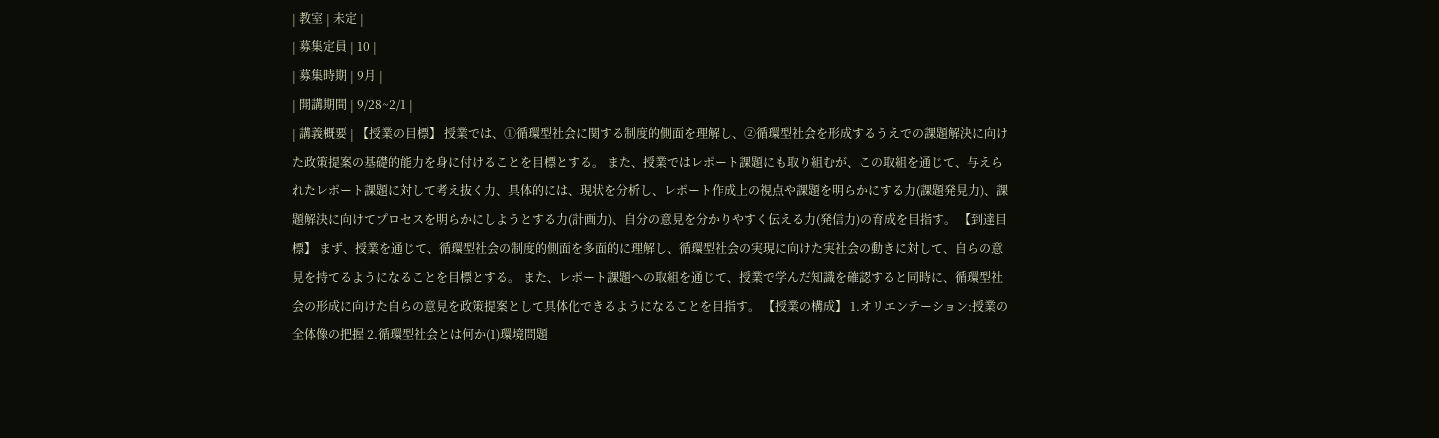| 教室 | 未定 |
| 募集定員 | 10 |
| 募集時期 | 9月 |
| 開講期間 | 9/28~2/1 |
| 講義概要 | 【授業の目標】 授業では、①循環型社会に関する制度的側面を理解し、②循環型社会を形成するうえでの課題解決に向けた政策提案の基礎的能力を身に付けることを目標とする。 また、授業ではレポート課題にも取り組むが、この取組を通じて、与えられたレポート課題に対して考え抜く力、具体的には、現状を分析し、レポート作成上の視点や課題を明らかにする力(課題発見力)、課題解決に向けてプロセスを明らかにしようとする力(計画力)、自分の意見を分かりやすく伝える力(発信力)の育成を目指す。 【到達目標】 まず、授業を通じて、循環型社会の制度的側面を多面的に理解し、循環型社会の実現に向けた実社会の動きに対して、自らの意見を持てるようになることを目標とする。 また、レポート課題への取組を通じて、授業で学んだ知識を確認すると同時に、循環型社会の形成に向けた自らの意見を政策提案として具体化できるようになることを目指す。 【授業の構成】 1.オリエンテーション:授業の全体像の把握 2.循環型社会とは何か(1)環境問題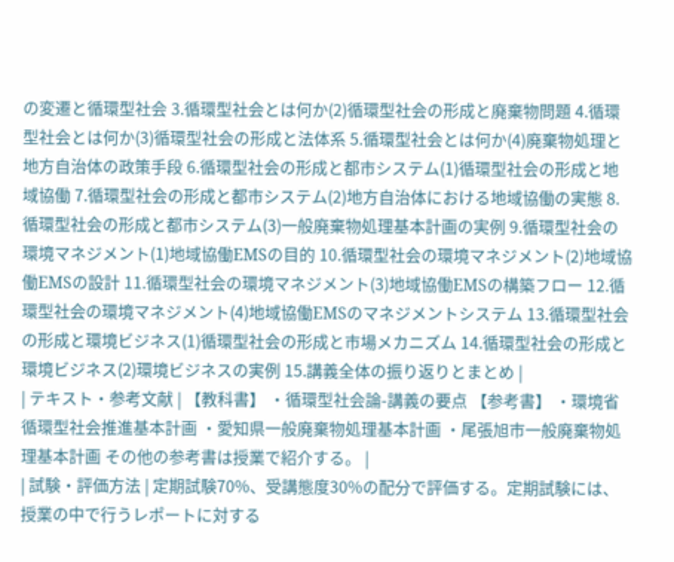の変遷と循環型社会 3.循環型社会とは何か(2)循環型社会の形成と廃棄物問題 4.循環型社会とは何か(3)循環型社会の形成と法体系 5.循環型社会とは何か(4)廃棄物処理と地方自治体の政策手段 6.循環型社会の形成と都市システム(1)循環型社会の形成と地域協働 7.循環型社会の形成と都市システム(2)地方自治体における地域協働の実態 8.循環型社会の形成と都市システム(3)一般廃棄物処理基本計画の実例 9.循環型社会の環境マネジメント(1)地域協働EMSの目的 10.循環型社会の環境マネジメント(2)地域協働EMSの設計 11.循環型社会の環境マネジメント(3)地域協働EMSの構築フロー 12.循環型社会の環境マネジメント(4)地域協働EMSのマネジメントシステム 13.循環型社会の形成と環境ビジネス(1)循環型社会の形成と市場メカニズム 14.循環型社会の形成と環境ビジネス(2)環境ビジネスの実例 15.講義全体の振り返りとまとめ |
| テキスト・参考文献 | 【教科書】 ・循環型社会論-講義の要点 【参考書】 ・環境省循環型社会推進基本計画 ・愛知県一般廃棄物処理基本計画 ・尾張旭市一般廃棄物処理基本計画 その他の参考書は授業で紹介する。 |
| 試験・評価方法 | 定期試験70%、受講態度30%の配分で評価する。定期試験には、授業の中で行うレポートに対する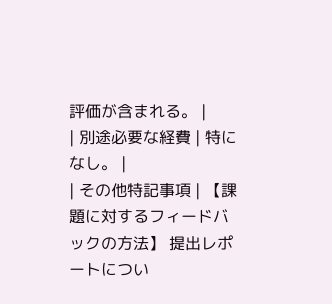評価が含まれる。 |
| 別途必要な経費 | 特になし。 |
| その他特記事項 | 【課題に対するフィードバックの方法】 提出レポートについ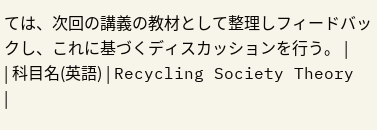ては、次回の講義の教材として整理しフィードバックし、これに基づくディスカッションを行う。 |
| 科目名(英語) | Recycling Society Theory |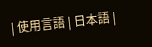| 使用言語 | 日本語 |